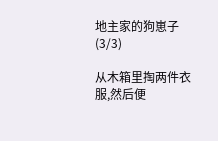地主家的狗崽子(3/3)

从木箱里掏两件衣服,然后便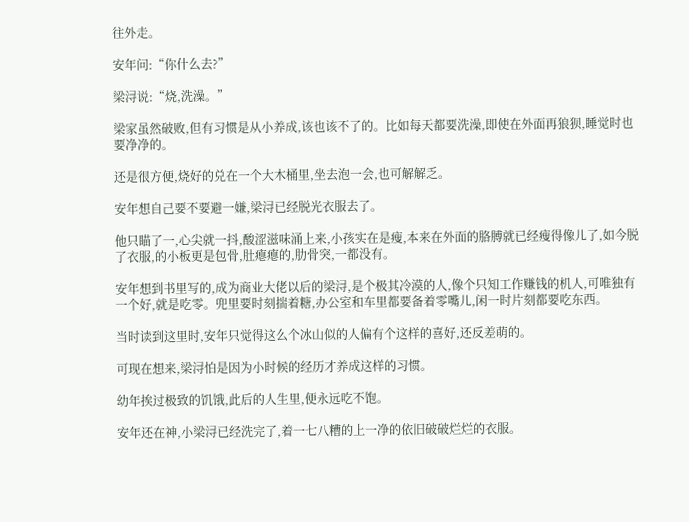往外走。

安年问:“你什么去?”

梁浔说:“烧,洗澡。”

梁家虽然破败,但有习惯是从小养成,该也该不了的。比如每天都要洗澡,即使在外面再狼狈,睡觉时也要净净的。

还是很方便,烧好的兑在一个大木桶里,坐去泡一会,也可解解乏。

安年想自己要不要避一嫌,梁浔已经脱光衣服去了。

他只瞄了一,心尖就一抖,酸涩滋味涌上来,小孩实在是瘦,本来在外面的胳膊就已经瘦得像儿了,如今脱了衣服,的小板更是包骨,肚瘪瘪的,肋骨突,一都没有。

安年想到书里写的,成为商业大佬以后的梁浔,是个极其冷漠的人,像个只知工作赚钱的机人,可唯独有一个好,就是吃零。兜里要时刻揣着糖,办公室和车里都要备着零嘴儿,闲一时片刻都要吃东西。

当时读到这里时,安年只觉得这么个冰山似的人偏有个这样的喜好,还反差萌的。

可现在想来,梁浔怕是因为小时候的经历才养成这样的习惯。

幼年挨过极致的饥饿,此后的人生里,便永远吃不饱。

安年还在神,小梁浔已经洗完了,着一七八糟的上一净的依旧破破烂烂的衣服。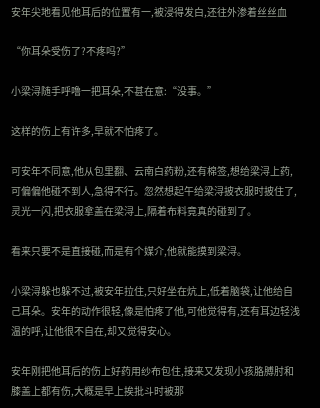安年尖地看见他耳后的位置有一,被浸得发白,还往外渗着丝丝血

“你耳朵受伤了?不疼吗?”

小梁浔随手呼噜一把耳朵,不甚在意:“没事。”

这样的伤上有许多,早就不怕疼了。

可安年不同意,他从包里翻、云南白药粉,还有棉签,想给梁浔上药,可偏偏他碰不到人,急得不行。忽然想起午给梁浔披衣服时披住了,灵光一闪,把衣服拿盖在梁浔上,隔着布料竟真的碰到了。

看来只要不是直接碰,而是有个媒介,他就能摸到梁浔。

小梁浔躲也躲不过,被安年拉住,只好坐在炕上,低着脑袋,让他给自己耳朵。安年的动作很轻,像是怕疼了他,可他觉得有,还有耳边轻浅温的呼,让他很不自在,却又觉得安心。

安年刚把他耳后的伤上好药用纱布包住,接来又发现小孩胳膊肘和膝盖上都有伤,大概是早上挨批斗时被那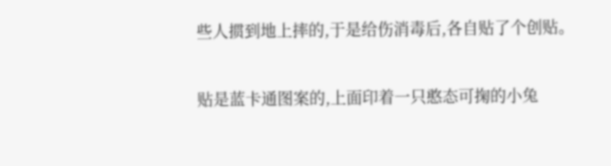些人掼到地上摔的,于是给伤消毒后,各自贴了个创贴。

贴是蓝卡通图案的,上面印着一只憨态可掬的小兔